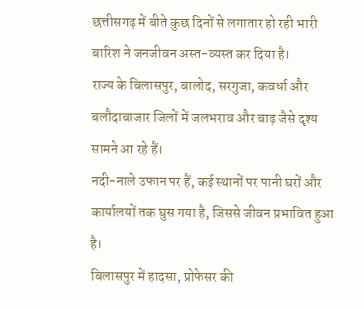छत्तीसगढ़ में बीते कुछ दिनों से लगातार हो रही भारी बारिश ने जनजीवन अस्त-व्यस्त कर दिया है।
राज्य के बिलासपुर, बालोद, सरगुजा, कवर्धा और बलौदाबाजार जिलों में जलभराव और बाढ़ जैसे दृश्य सामने आ रहे हैं।
नदी-नाले उफान पर हैं, कई स्थानों पर पानी घरों और कार्यालयों तक घुस गया है, जिससे जीवन प्रभावित हुआ है।
बिलासपुर में हादसा, प्रोफेसर की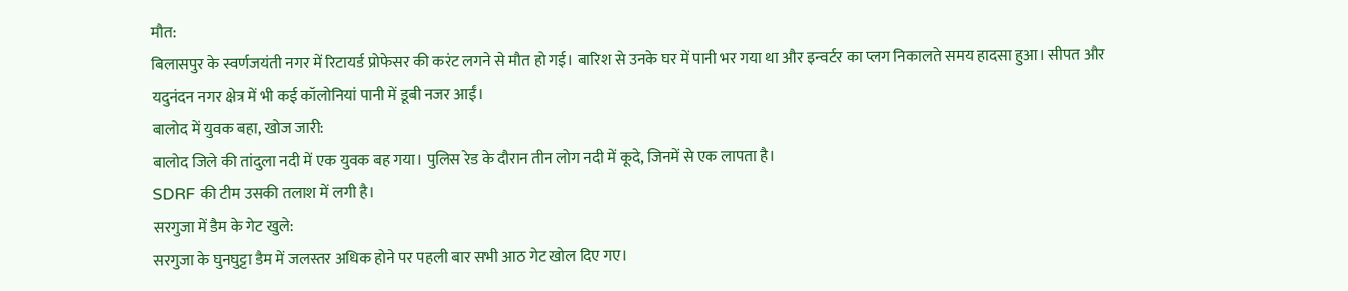मौत:
बिलासपुर के स्वर्णजयंती नगर में रिटायर्ड प्रोफेसर की करंट लगने से मौत हो गई। बारिश से उनके घर में पानी भर गया था और इन्वर्टर का प्लग निकालते समय हादसा हुआ। सीपत और यदुनंदन नगर क्षेत्र में भी कई कॉलोनियां पानी में डूबी नजर आईं।
बालोद में युवक बहा, खोज जारी:
बालोद जिले की तांदुला नदी में एक युवक बह गया। पुलिस रेड के दौरान तीन लोग नदी में कूदे, जिनमें से एक लापता है।
SDRF की टीम उसकी तलाश में लगी है।
सरगुजा में डैम के गेट खुले:
सरगुजा के घुनघुट्टा डैम में जलस्तर अधिक होने पर पहली बार सभी आठ गेट खोल दिए गए।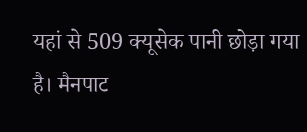यहां से 509 क्यूसेक पानी छोड़ा गया है। मैनपाट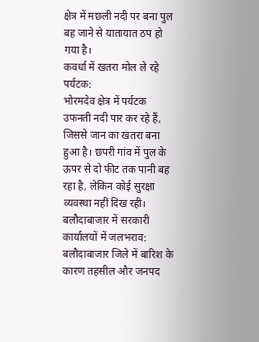क्षेत्र में मछली नदी पर बना पुल बह जाने से यातायात ठप हो गया है।
कवर्धा में खतरा मोल ले रहे पर्यटक:
भोरमदेव क्षेत्र में पर्यटक उफनती नदी पार कर रहे हैं, जिससे जान का खतरा बना हुआ है। छपरी गांव में पुल के ऊपर से दो फीट तक पानी बह रहा है, लेकिन कोई सुरक्षा व्यवस्था नहीं दिख रही।
बलौदाबाजार में सरकारी कार्यालयों में जलभराव:
बलौदाबाजार जिले में बारिश के कारण तहसील और जनपद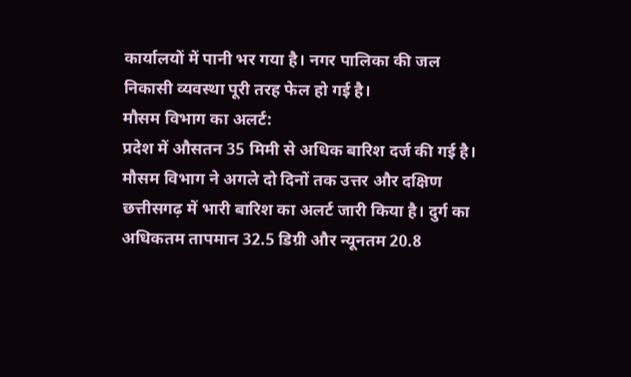कार्यालयों में पानी भर गया है। नगर पालिका की जल निकासी व्यवस्था पूरी तरह फेल हो गई है।
मौसम विभाग का अलर्ट:
प्रदेश में औसतन 35 मिमी से अधिक बारिश दर्ज की गई है। मौसम विभाग ने अगले दो दिनों तक उत्तर और दक्षिण छत्तीसगढ़ में भारी बारिश का अलर्ट जारी किया है। दुर्ग का अधिकतम तापमान 32.5 डिग्री और न्यूनतम 20.8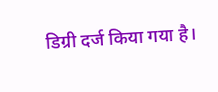डिग्री दर्ज किया गया है।